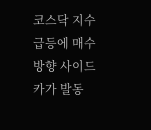코스닥 지수 급등에 매수 방향 사이드카가 발동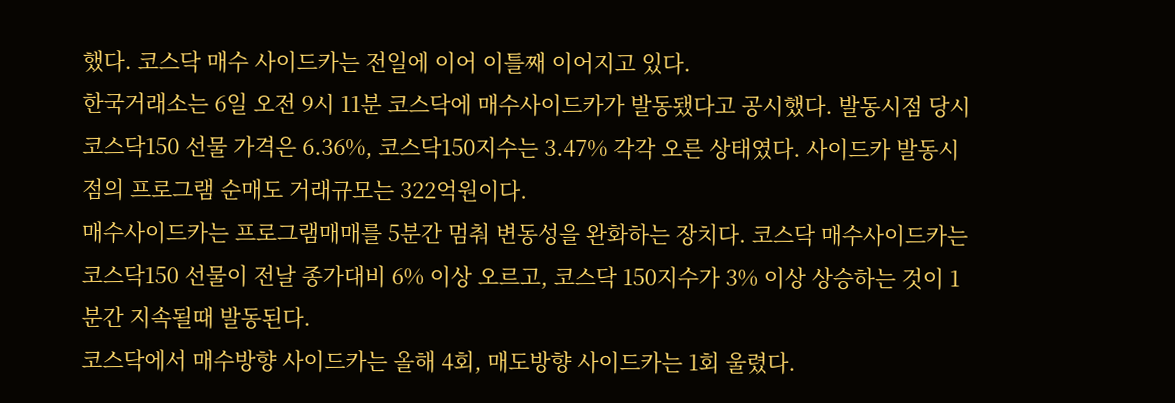했다. 코스닥 매수 사이드카는 전일에 이어 이틀째 이어지고 있다.
한국거래소는 6일 오전 9시 11분 코스닥에 매수사이드카가 발동됐다고 공시했다. 발동시점 당시 코스닥150 선물 가격은 6.36%, 코스닥150지수는 3.47% 각각 오른 상태였다. 사이드카 발동시점의 프로그램 순매도 거래규모는 322억원이다.
매수사이드카는 프로그램매매를 5분간 멈춰 변동성을 완화하는 장치다. 코스닥 매수사이드카는 코스닥150 선물이 전날 종가대비 6% 이상 오르고, 코스닥 150지수가 3% 이상 상승하는 것이 1분간 지속될때 발동된다.
코스닥에서 매수방향 사이드카는 올해 4회, 매도방향 사이드카는 1회 울렸다.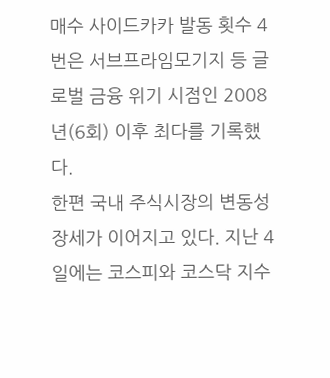매수 사이드카카 발동 횟수 4번은 서브프라임모기지 등 글로벌 금융 위기 시점인 2008년(6회) 이후 최다를 기록했다.
한편 국내 주식시장의 변동성 장세가 이어지고 있다. 지난 4일에는 코스피와 코스닥 지수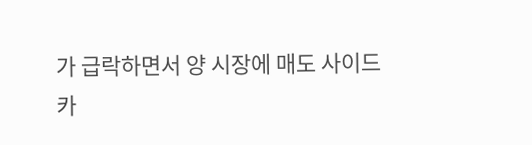가 급락하면서 양 시장에 매도 사이드카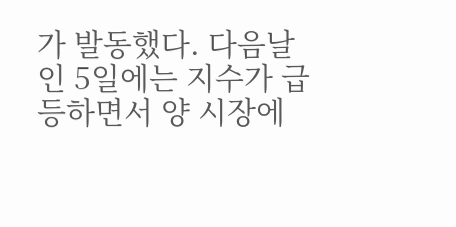가 발동했다. 다음날인 5일에는 지수가 급등하면서 양 시장에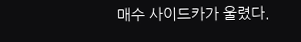매수 사이드카가 울렸다.